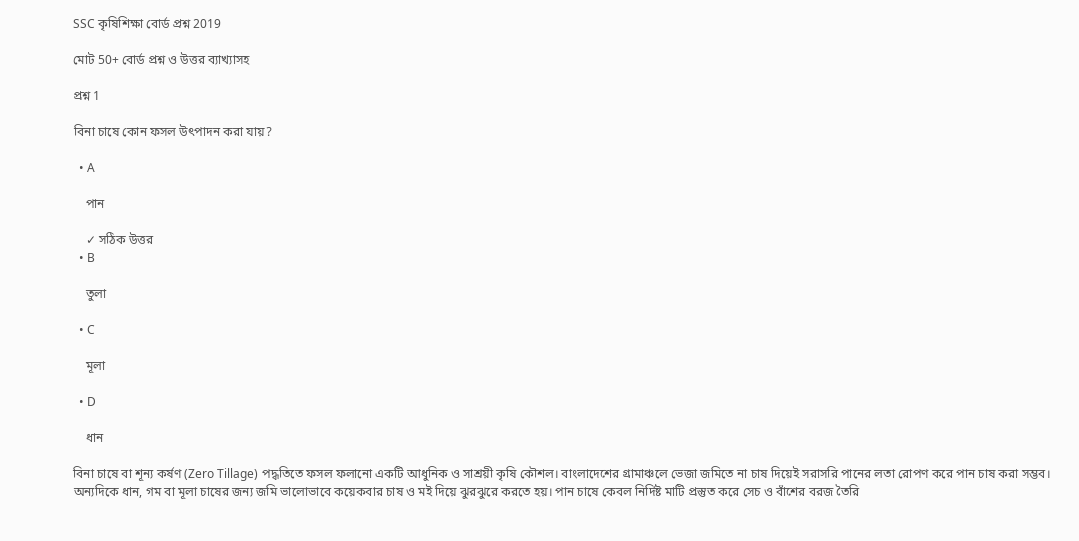SSC কৃষিশিক্ষা বোর্ড প্রশ্ন 2019

মোট 50+ বোর্ড প্রশ্ন ও উত্তর ব্যাখ্যাসহ

প্রশ্ন 1

বিনা চাষে কোন ফসল উৎপাদন করা যায়?

  • A

    পান

    ✓ সঠিক উত্তর
  • B

    তুলা

  • C

    মূলা

  • D

    ধান

বিনা চাষে বা শূন্য কর্ষণ (Zero Tillage) পদ্ধতিতে ফসল ফলানো একটি আধুনিক ও সাশ্রয়ী কৃষি কৌশল। বাংলাদেশের গ্রামাঞ্চলে ভেজা জমিতে না চাষ দিয়েই সরাসরি পানের লতা রোপণ করে পান চাষ করা সম্ভব। অন্যদিকে ধান, গম বা মূলা চাষের জন্য জমি ভালোভাবে কয়েকবার চাষ ও মই দিয়ে ঝুরঝুরে করতে হয়। পান চাষে কেবল নির্দিষ্ট মাটি প্রস্তুত করে সেচ ও বাঁশের বরজ তৈরি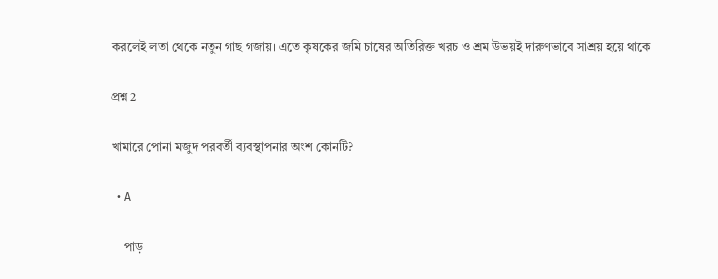করলেই লতা থেকে নতুন গাছ গজায়। এতে কৃষকের জমি চাষের অতিরিক্ত খরচ ও শ্রম উভয়ই দারুণভাবে সাশ্রয় হয়ে থাকে

প্রশ্ন 2

খামারে পোনা মজুদ পরবর্তী ব্যবস্থাপনার অংশ কোনটি?

  • A

    পাড়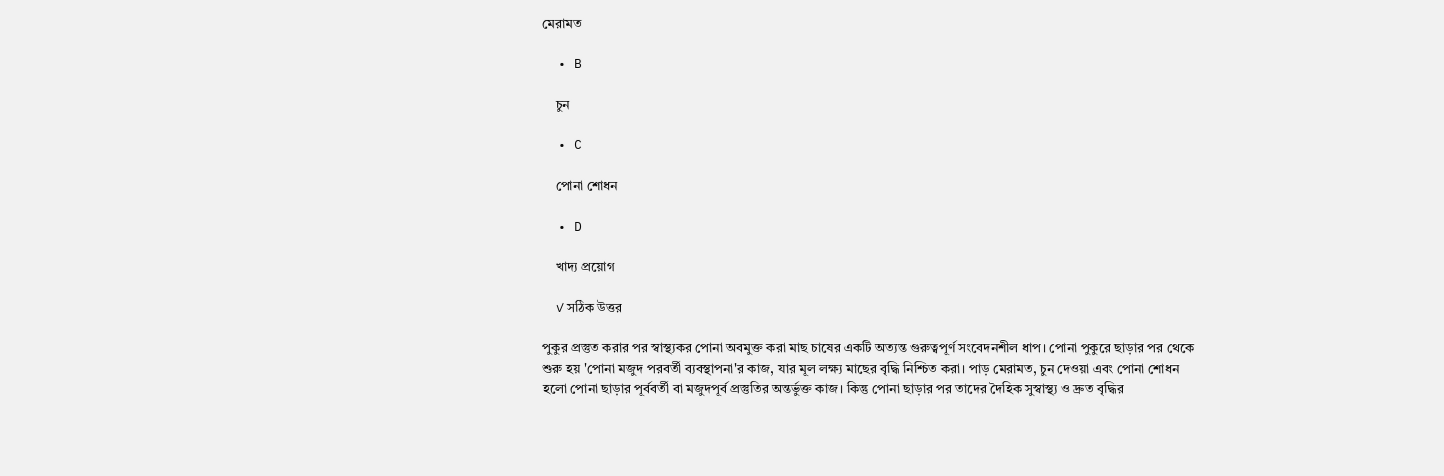মেরামত

  • B

    চুন

  • C

    পোনা শোধন

  • D

    খাদ্য প্রয়োগ

    ✓ সঠিক উত্তর

পুকুর প্রস্তুত করার পর স্বাস্থ্যকর পোনা অবমুক্ত করা মাছ চাষের একটি অত্যন্ত গুরুত্বপূর্ণ সংবেদনশীল ধাপ। পোনা পুকুরে ছাড়ার পর থেকে শুরু হয় 'পোনা মজুদ পরবর্তী ব্যবস্থাপনা'র কাজ, যার মূল লক্ষ্য মাছের বৃদ্ধি নিশ্চিত করা। পাড় মেরামত, চুন দেওয়া এবং পোনা শোধন হলো পোনা ছাড়ার পূর্ববর্তী বা মজুদপূর্ব প্রস্তুতির অন্তর্ভুক্ত কাজ। কিন্তু পোনা ছাড়ার পর তাদের দৈহিক সুস্বাস্থ্য ও দ্রুত বৃদ্ধির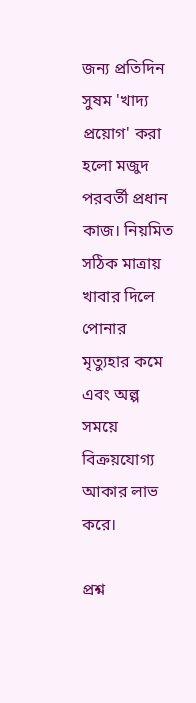জন্য প্রতিদিন সুষম 'খাদ্য প্রয়োগ' করা হলো মজুদ পরবর্তী প্রধান কাজ। নিয়মিত সঠিক মাত্রায় খাবার দিলে পোনার মৃত্যুহার কমে এবং অল্প সময়ে বিক্রয়যোগ্য আকার লাভ করে।

প্রশ্ন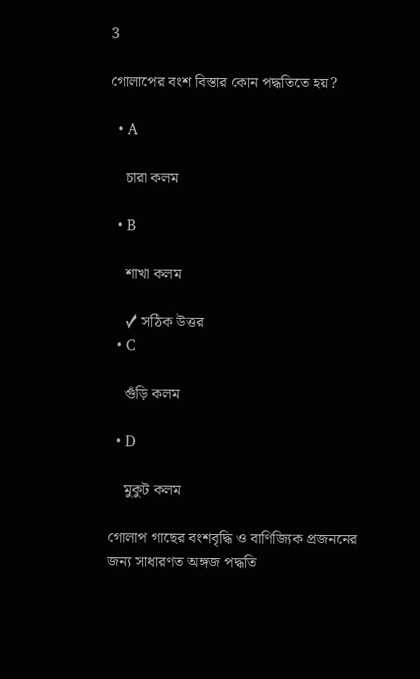3

গোলাপের বংশ বিস্তার কোন পদ্ধতিতে হয়?

  • A

    চারা কলম

  • B

    শাখা কলম

    ✓ সঠিক উত্তর
  • C

    গুঁড়ি কলম

  • D

    মুকুট কলম

গোলাপ গাছের বংশবৃদ্ধি ও বাণিজ্যিক প্রজননের জন্য সাধারণত অঙ্গজ পদ্ধতি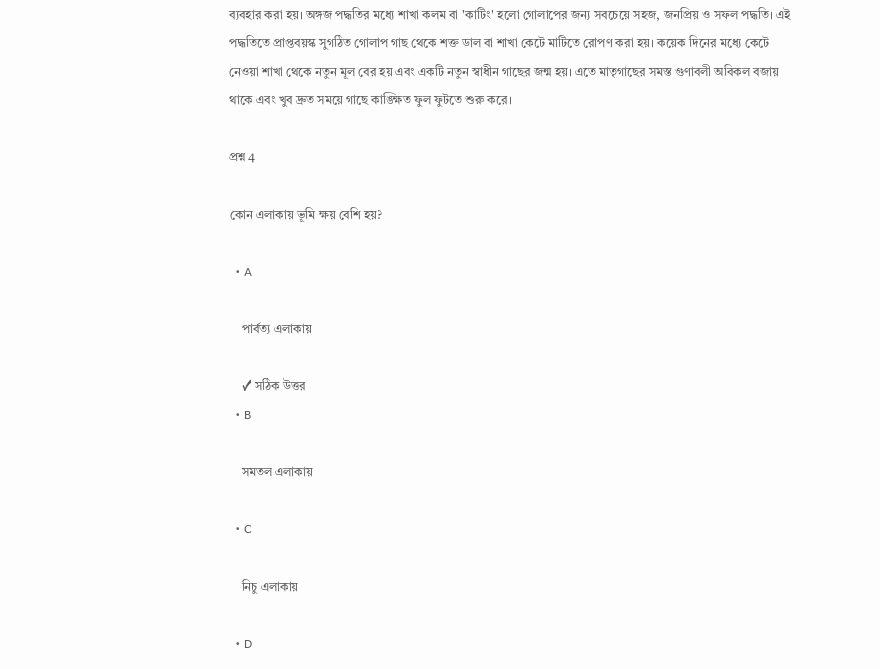ব্যবহার করা হয়। অঙ্গজ পদ্ধতির মধ্যে শাখা কলম বা 'কাটিং' হলো গোলাপের জন্য সবচেয়ে সহজ, জনপ্রিয় ও সফল পদ্ধতি। এই পদ্ধতিতে প্রাপ্তবয়স্ক সুগঠিত গোলাপ গাছ থেকে শক্ত ডাল বা শাখা কেটে মাটিতে রোপণ করা হয়। কয়েক দিনের মধ্যে কেটে নেওয়া শাখা থেকে নতুন মূল বের হয় এবং একটি নতুন স্বাধীন গাছের জন্ম হয়। এতে মাতৃগাছের সমস্ত গুণাবলী অবিকল বজায় থাকে এবং খুব দ্রুত সময়ে গাছে কাঙ্ক্ষিত ফুল ফুটতে শুরু করে।

প্রশ্ন 4

কোন এলাকায় ভূমি ক্ষয় বেশি হয়?

  • A

    পার্বত্য এলাকায়

    ✓ সঠিক উত্তর
  • B

    সমতল এলাকায়

  • C

    নিচু এলাকায়

  • D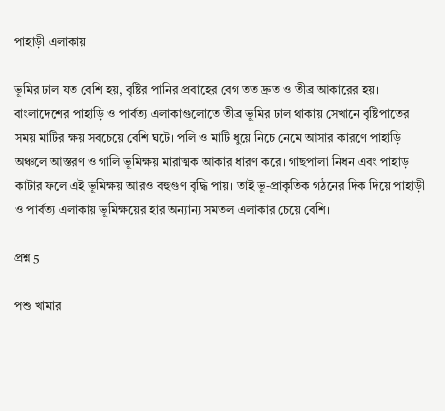পাহাড়ী এলাকায়

ভূমির ঢাল যত বেশি হয়, বৃষ্টির পানির প্রবাহের বেগ তত দ্রুত ও তীব্র আকারের হয়। বাংলাদেশের পাহাড়ি ও পার্বত্য এলাকাগুলোতে তীব্র ভূমির ঢাল থাকায় সেখানে বৃষ্টিপাতের সময় মাটির ক্ষয় সবচেয়ে বেশি ঘটে। পলি ও মাটি ধুয়ে নিচে নেমে আসার কারণে পাহাড়ি অঞ্চলে আস্তরণ ও গালি ভূমিক্ষয় মারাত্মক আকার ধারণ করে। গাছপালা নিধন এবং পাহাড় কাটার ফলে এই ভূমিক্ষয় আরও বহুগুণ বৃদ্ধি পায়। তাই ভূ-প্রাকৃতিক গঠনের দিক দিয়ে পাহাড়ী ও পার্বত্য এলাকায় ভূমিক্ষয়ের হার অন্যান্য সমতল এলাকার চেয়ে বেশি।

প্রশ্ন 5

পশু খামার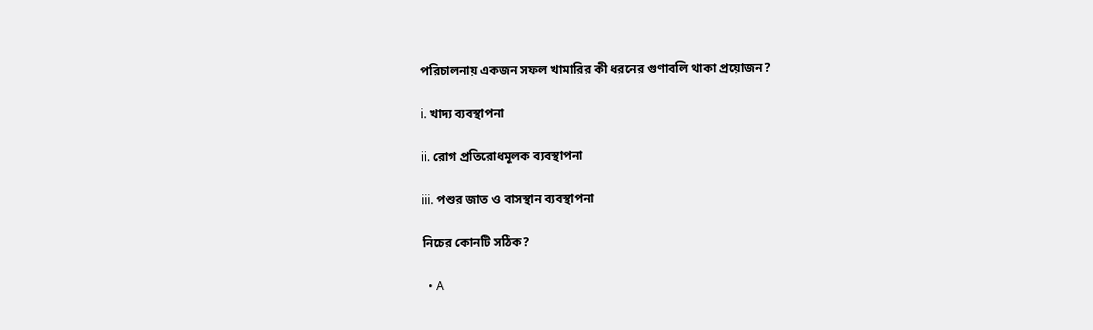পরিচালনায় একজন সফল খামারির কী ধরনের গুণাবলি থাকা প্রয়োজন?

i. খাদ্য ব্যবস্থাপনা

ii. রোগ প্রতিরোধমূলক ব্যবস্থাপনা

iii. পশুর জাত ও বাসস্থান ব্যবস্থাপনা

নিচের কোনটি সঠিক?

  • A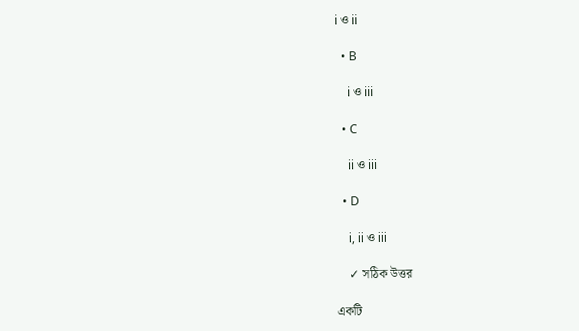i ও ii

  • B

    i ও iii

  • C

    ii ও iii

  • D

    i, ii ও iii

    ✓ সঠিক উত্তর

একটি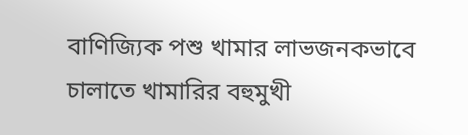বাণিজ্যিক পশু খামার লাভজনকভাবে চালাতে খামারির বহুমুখী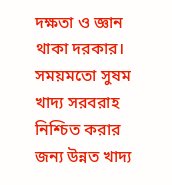দক্ষতা ও জ্ঞান থাকা দরকার। সময়মতো সুষম খাদ্য সরবরাহ নিশ্চিত করার জন্য উন্নত খাদ্য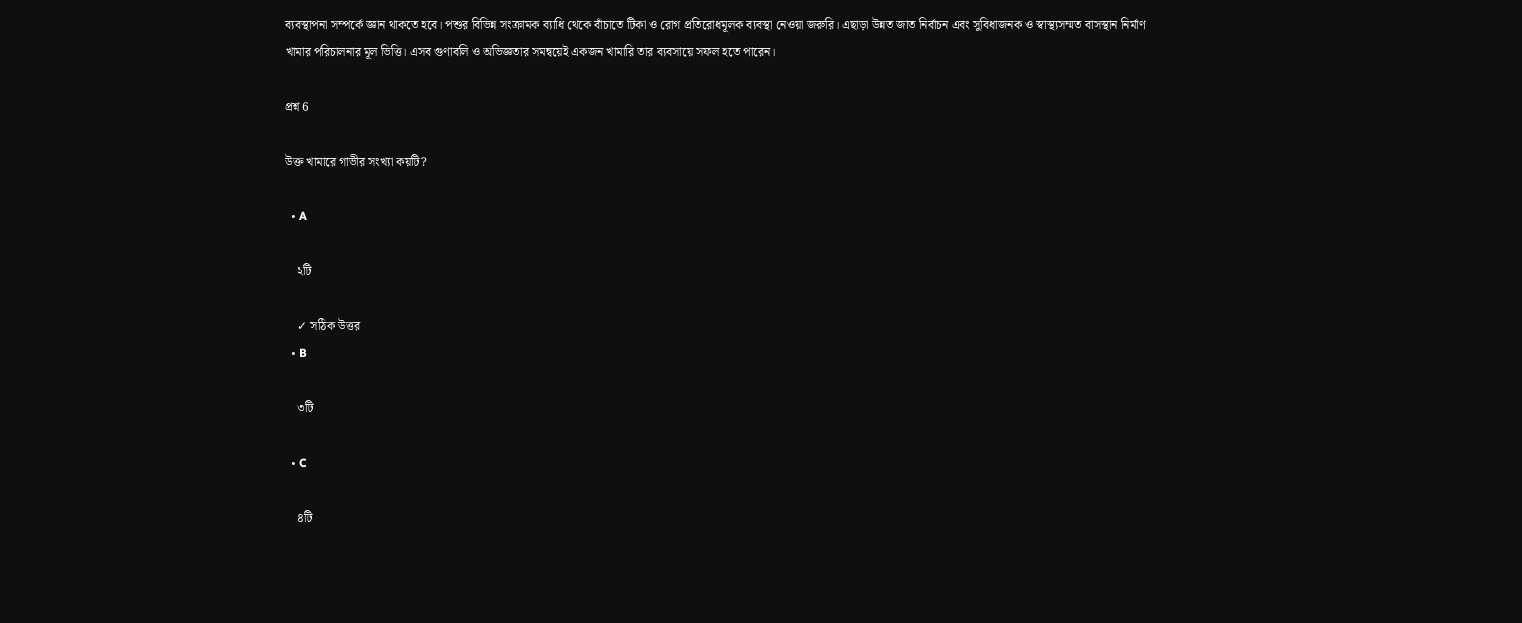ব্যবস্থাপনা সম্পর্কে জ্ঞান থাকতে হবে। পশুর বিভিন্ন সংক্রামক ব্যাধি থেকে বাঁচাতে টিকা ও রোগ প্রতিরোধমূলক ব্যবস্থা নেওয়া জরুরি। এছাড়া উন্নত জাত নির্বাচন এবং সুবিধাজনক ও স্বাস্থ্যসম্মত বাসস্থান নির্মাণ খামার পরিচালনার মূল ভিত্তি। এসব গুণাবলি ও অভিজ্ঞতার সমন্বয়েই একজন খামারি তার ব্যবসায়ে সফল হতে পারেন।

প্রশ্ন 6

উক্ত খামারে গাভীর সংখ্যা কয়টি?

  • A

    ২টি

    ✓ সঠিক উত্তর
  • B

    ৩টি

  • C

    ৪টি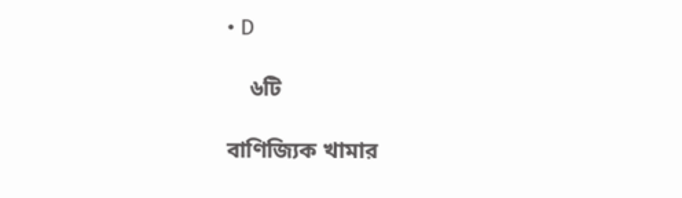• D

    ৬টি

বাণিজ্যিক খামার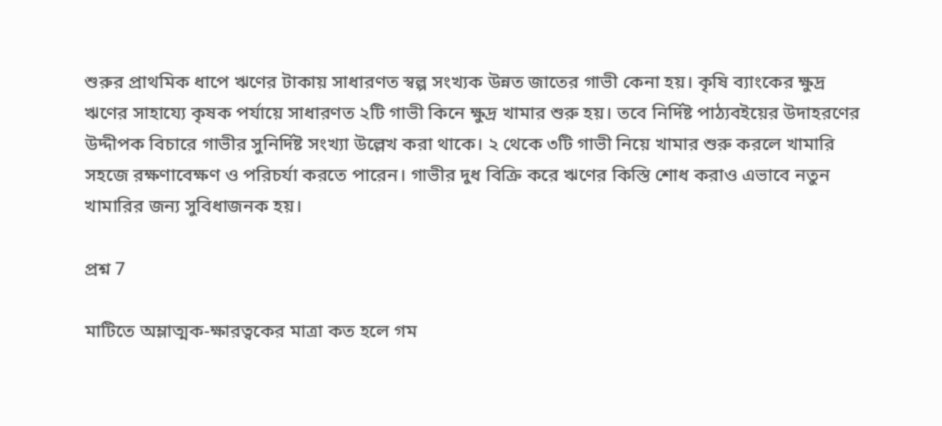শুরুর প্রাথমিক ধাপে ঋণের টাকায় সাধারণত স্বল্প সংখ্যক উন্নত জাতের গাভী কেনা হয়। কৃষি ব্যাংকের ক্ষুদ্র ঋণের সাহায্যে কৃষক পর্যায়ে সাধারণত ২টি গাভী কিনে ক্ষুদ্র খামার শুরু হয়। তবে নির্দিষ্ট পাঠ্যবইয়ের উদাহরণের উদ্দীপক বিচারে গাভীর সুনির্দিষ্ট সংখ্যা উল্লেখ করা থাকে। ২ থেকে ৩টি গাভী নিয়ে খামার শুরু করলে খামারি সহজে রক্ষণাবেক্ষণ ও পরিচর্যা করতে পারেন। গাভীর দুধ বিক্রি করে ঋণের কিস্তি শোধ করাও এভাবে নতুন খামারির জন্য সুবিধাজনক হয়।

প্রশ্ন 7

মাটিতে অম্লাত্মক-ক্ষারত্বকের মাত্রা কত হলে গম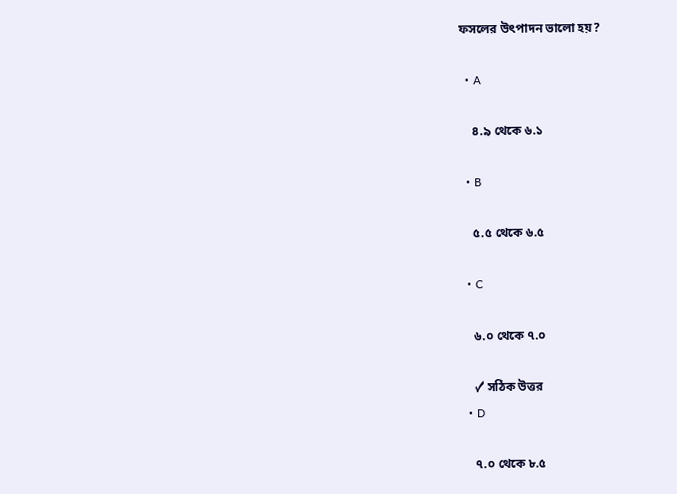ফসলের উৎপাদন ভালো হয়?

  • A

    ৪.৯ থেকে ৬.১

  • B

    ৫.৫ থেকে ৬.৫

  • C

    ৬.০ থেকে ৭.০

    ✓ সঠিক উত্তর
  • D

    ৭.০ থেকে ৮.৫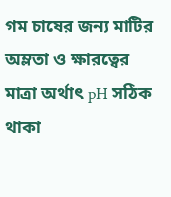গম চাষের জন্য মাটির অম্লতা ও ক্ষারত্বের মাত্রা অর্থাৎ pH সঠিক থাকা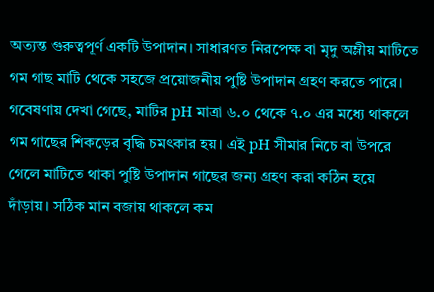অত্যন্ত গুরুত্বপূর্ণ একটি উপাদান। সাধারণত নিরপেক্ষ বা মৃদু অম্লীয় মাটিতে গম গাছ মাটি থেকে সহজে প্রয়োজনীয় পুষ্টি উপাদান গ্রহণ করতে পারে। গবেষণায় দেখা গেছে, মাটির pH মাত্রা ৬.০ থেকে ৭.০ এর মধ্যে থাকলে গম গাছের শিকড়ের বৃদ্ধি চমৎকার হয়। এই pH সীমার নিচে বা উপরে গেলে মাটিতে থাকা পুষ্টি উপাদান গাছের জন্য গ্রহণ করা কঠিন হয়ে দাঁড়ায়। সঠিক মান বজায় থাকলে কম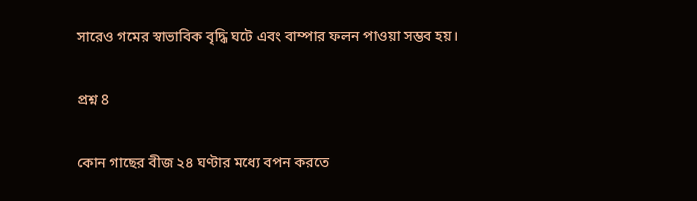সারেও গমের স্বাভাবিক বৃদ্ধি ঘটে এবং বাম্পার ফলন পাওয়া সম্ভব হয়।

প্রশ্ন 8

কোন গাছের বীজ ২৪ ঘণ্টার মধ্যে বপন করতে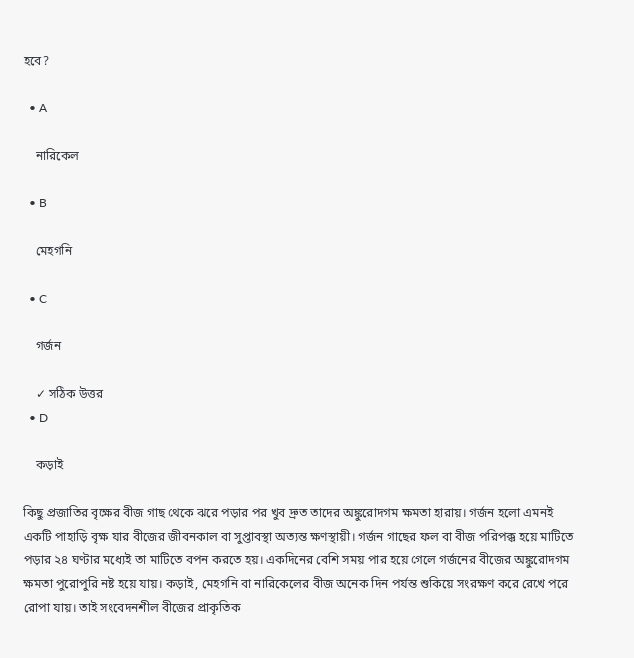হবে?

  • A

    নারিকেল

  • B

    মেহগনি

  • C

    গর্জন

    ✓ সঠিক উত্তর
  • D

    কড়াই

কিছু প্রজাতির বৃক্ষের বীজ গাছ থেকে ঝরে পড়ার পর খুব দ্রুত তাদের অঙ্কুরোদগম ক্ষমতা হারায়। গর্জন হলো এমনই একটি পাহাড়ি বৃক্ষ যার বীজের জীবনকাল বা সুপ্তাবস্থা অত্যন্ত ক্ষণস্থায়ী। গর্জন গাছের ফল বা বীজ পরিপক্ক হয়ে মাটিতে পড়ার ২৪ ঘণ্টার মধ্যেই তা মাটিতে বপন করতে হয়। একদিনের বেশি সময় পার হয়ে গেলে গর্জনের বীজের অঙ্কুরোদগম ক্ষমতা পুরোপুরি নষ্ট হয়ে যায়। কড়াই, মেহগনি বা নারিকেলের বীজ অনেক দিন পর্যন্ত শুকিয়ে সংরক্ষণ করে রেখে পরে রোপা যায়। তাই সংবেদনশীল বীজের প্রাকৃতিক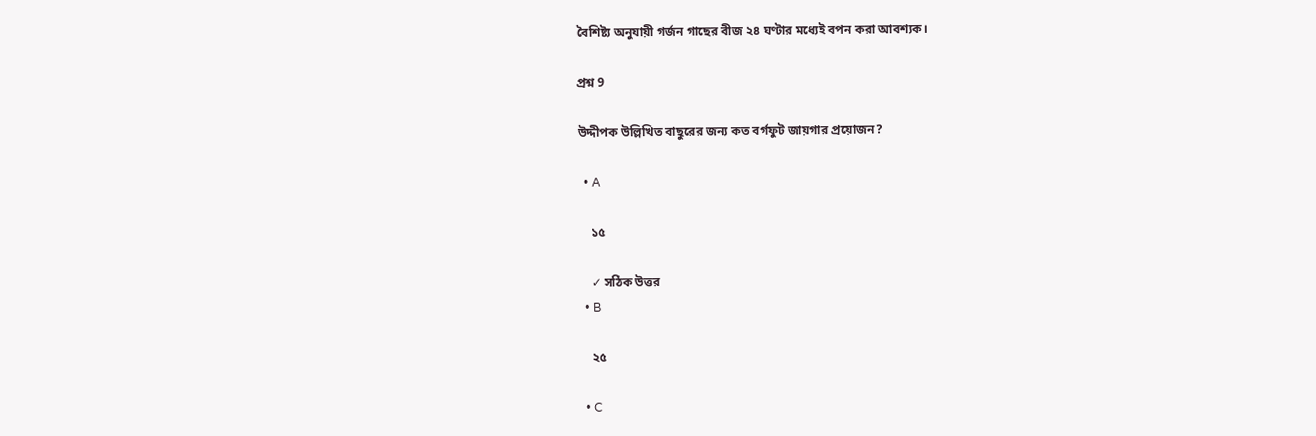বৈশিষ্ট্য অনুযায়ী গর্জন গাছের বীজ ২৪ ঘণ্টার মধ্যেই বপন করা আবশ্যক।

প্রশ্ন 9

উদ্দীপক উল্লিখিত বাছুরের জন্য কত বর্গফুট জায়গার প্রয়োজন?

  • A

    ১৫

    ✓ সঠিক উত্তর
  • B

    ২৫

  • C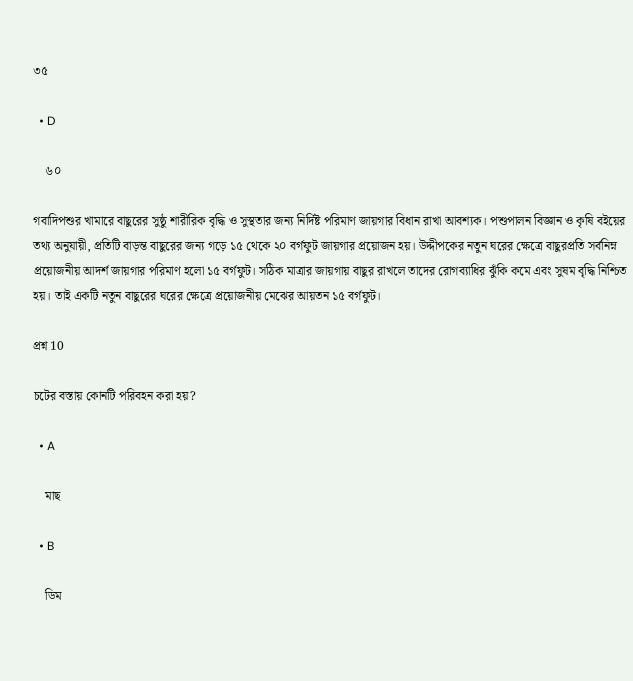৩৫

  • D

    ৬০

গবাদিপশুর খামারে বাছুরের সুষ্ঠু শারীরিক বৃদ্ধি ও সুস্থতার জন্য নির্দিষ্ট পরিমাণ জায়গার বিধান রাখা আবশ্যক। পশুপালন বিজ্ঞান ও কৃষি বইয়ের তথ্য অনুযায়ী, প্রতিটি বাড়ন্ত বাছুরের জন্য গড়ে ১৫ থেকে ২০ বর্গফুট জায়গার প্রয়োজন হয়। উদ্দীপকের নতুন ঘরের ক্ষেত্রে বাছুরপ্রতি সর্বনিম্ন প্রয়োজনীয় আদর্শ জায়গার পরিমাণ হলো ১৫ বর্গফুট। সঠিক মাত্রার জায়গায় বাছুর রাখলে তাদের রোগব্যাধির ঝুঁকি কমে এবং সুষম বৃদ্ধি নিশ্চিত হয়। তাই একটি নতুন বাছুরের ঘরের ক্ষেত্রে প্রয়োজনীয় মেঝের আয়তন ১৫ বর্গফুট।

প্রশ্ন 10

চটের বস্তায় কোনটি পরিবহন করা হয়?

  • A

    মাছ

  • B

    ডিম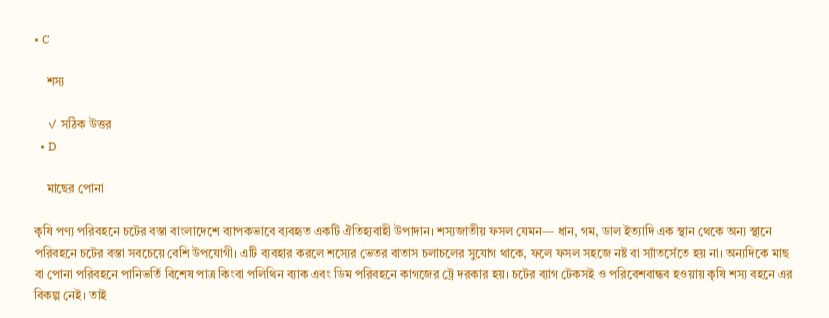• C

    শস্য

    ✓ সঠিক উত্তর
  • D

    মাছের পোনা

কৃষি পণ্য পরিবহনে চটের বস্তা বাংলাদেশে ব্যাপকভাবে ব্যবহৃত একটি ঐতিহ্যবাহী উপাদান। শস্যজাতীয় ফসল যেমন— ধান, গম, ডাল ইত্যাদি এক স্থান থেকে অন্য স্থানে পরিবহনে চটের বস্তা সবচেয়ে বেশি উপযোগী। এটি ব্যবহার করলে শস্যের ভেতর বাতাস চলাচলের সুযোগ থাকে, ফলে ফসল সহজে নষ্ট বা স্যাঁতসেঁতে হয় না। অন্যদিকে মাছ বা পোনা পরিবহনে পানিভর্তি বিশেষ পাত্র কিংবা পলিথিন ব্যাক এবং ডিম পরিবহনে কাগজের ট্রে দরকার হয়। চটের ব্যাগ টেকসই ও পরিবেশবান্ধব হওয়ায় কৃষি শস্য বহনে এর বিকল্প নেই। তাই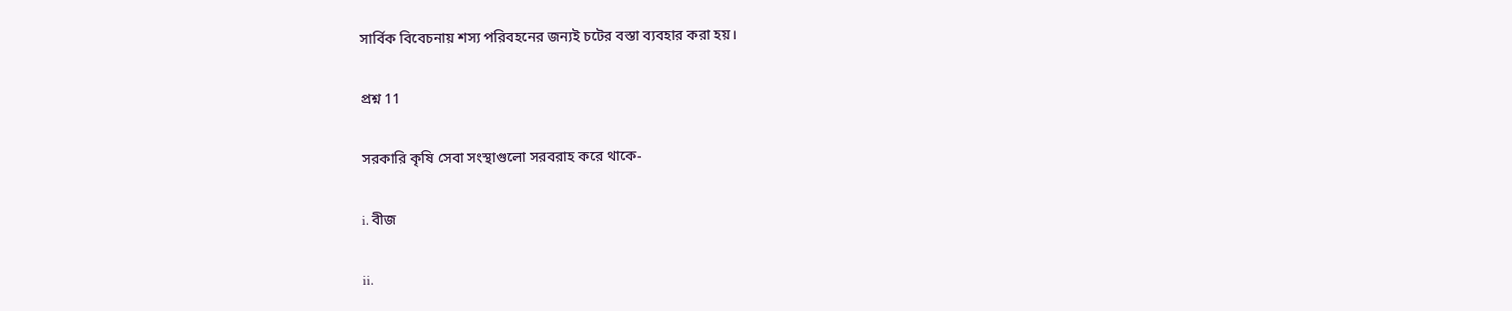সার্বিক বিবেচনায় শস্য পরিবহনের জন্যই চটের বস্তা ব্যবহার করা হয়।

প্রশ্ন 11

সরকারি কৃষি সেবা সংস্থাগুলো সরবরাহ করে থাকে-

i. বীজ

ii.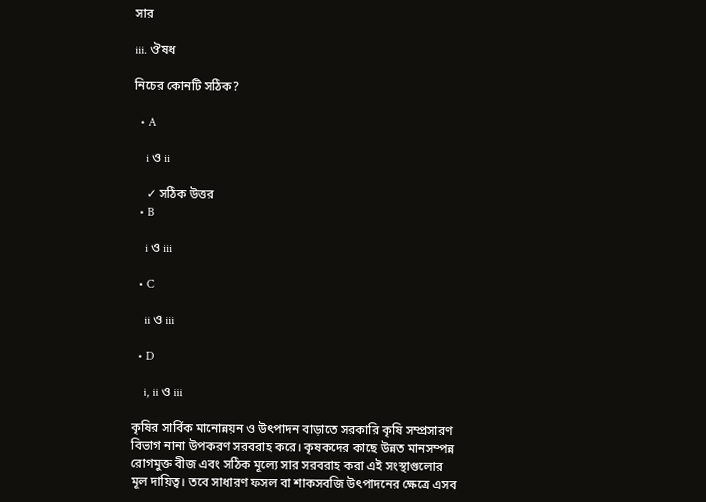সার

iii. ঔষধ

নিচের কোনটি সঠিক?

  • A

    i ও ii

    ✓ সঠিক উত্তর
  • B

    i ও iii

  • C

    ii ও iii

  • D

    i, ii ও iii

কৃষির সার্বিক মানোন্নয়ন ও উৎপাদন বাড়াতে সরকারি কৃষি সম্প্রসারণ বিভাগ নানা উপকরণ সরবরাহ করে। কৃষকদের কাছে উন্নত মানসম্পন্ন রোগমুক্ত বীজ এবং সঠিক মূল্যে সার সরবরাহ করা এই সংস্থাগুলোর মূল দায়িত্ব। তবে সাধারণ ফসল বা শাকসবজি উৎপাদনের ক্ষেত্রে এসব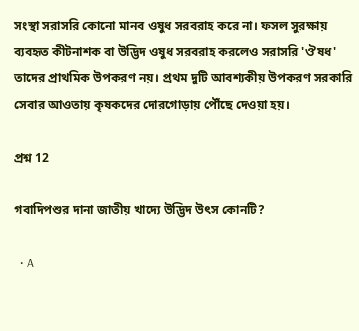সংস্থা সরাসরি কোনো মানব ওষুধ সরবরাহ করে না। ফসল সুরক্ষায় ব্যবহৃত কীটনাশক বা উদ্ভিদ ওষুধ সরবরাহ করলেও সরাসরি 'ঔষধ' তাদের প্রাথমিক উপকরণ নয়। প্রথম দুটি আবশ্যকীয় উপকরণ সরকারি সেবার আওতায় কৃষকদের দোরগোড়ায় পৌঁছে দেওয়া হয়।

প্রশ্ন 12

গবাদিপশুর দানা জাতীয় খাদ্যে উদ্ভিদ উৎস কোনটি?

  • A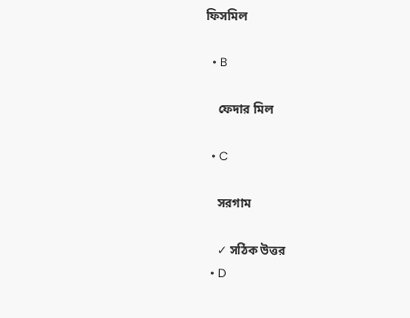ফিসমিল

  • B

    ফেদার মিল

  • C

    সরগাম

    ✓ সঠিক উত্তর
  • D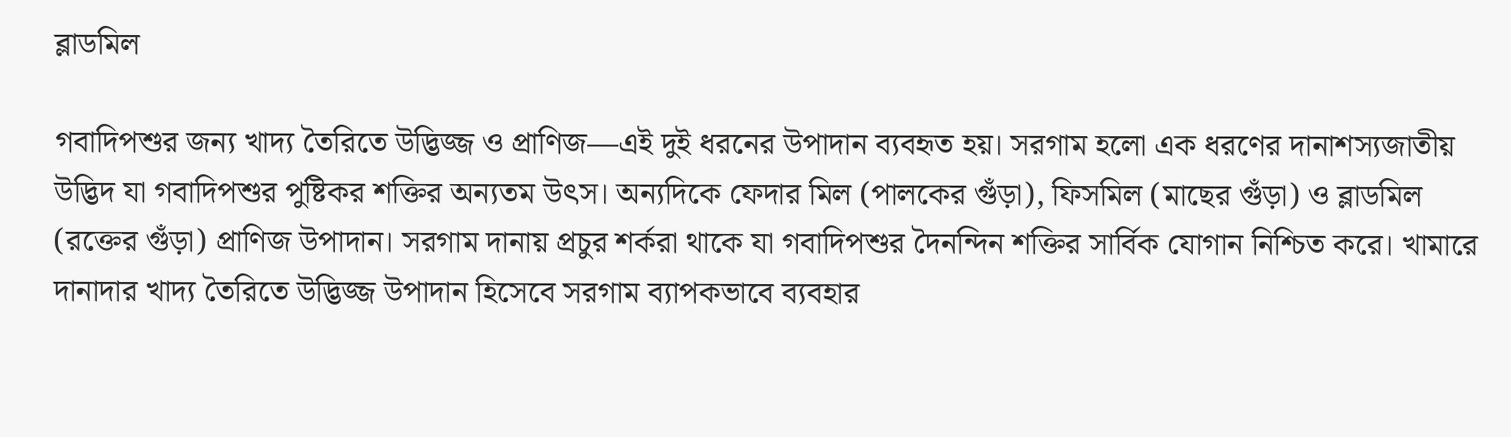ব্লাডমিল

গবাদিপশুর জন্য খাদ্য তৈরিতে উদ্ভিজ্জ ও প্রাণিজ—এই দুই ধরনের উপাদান ব্যবহৃত হয়। সরগাম হলো এক ধরণের দানাশস্যজাতীয় উদ্ভিদ যা গবাদিপশুর পুষ্টিকর শক্তির অন্যতম উৎস। অন্যদিকে ফেদার মিল (পালকের গুঁড়া), ফিসমিল (মাছের গুঁড়া) ও ব্লাডমিল (রক্তের গুঁড়া) প্রাণিজ উপাদান। সরগাম দানায় প্রচুর শর্করা থাকে যা গবাদিপশুর দৈনন্দিন শক্তির সার্বিক যোগান নিশ্চিত করে। খামারে দানাদার খাদ্য তৈরিতে উদ্ভিজ্জ উপাদান হিসেবে সরগাম ব্যাপকভাবে ব্যবহার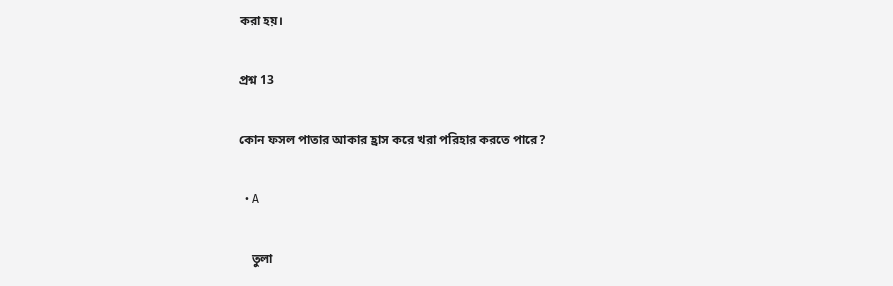করা হয়।

প্রশ্ন 13

কোন ফসল পাতার আকার হ্রাস করে খরা পরিহার করতে পারে?

  • A

    তুলা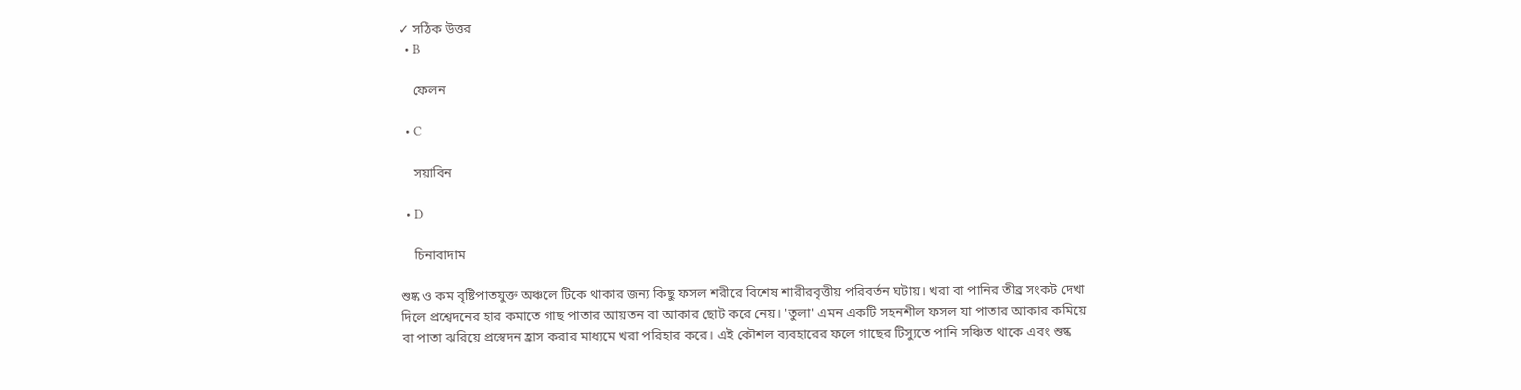✓ সঠিক উত্তর
  • B

    ফেলন

  • C

    সয়াবিন

  • D

    চিনাবাদাম

শুষ্ক ও কম বৃষ্টিপাতযুক্ত অঞ্চলে টিকে থাকার জন্য কিছু ফসল শরীরে বিশেষ শারীরবৃত্তীয় পরিবর্তন ঘটায়। খরা বা পানির তীব্র সংকট দেখা দিলে প্রশ্বেদনের হার কমাতে গাছ পাতার আয়তন বা আকার ছোট করে নেয়। 'তুলা' এমন একটি সহনশীল ফসল যা পাতার আকার কমিয়ে বা পাতা ঝরিয়ে প্রস্বেদন হ্রাস করার মাধ্যমে খরা পরিহার করে। এই কৌশল ব্যবহারের ফলে গাছের টিস্যুতে পানি সঞ্চিত থাকে এবং শুষ্ক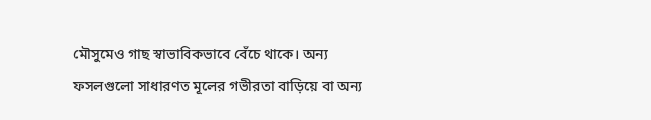মৌসুমেও গাছ স্বাভাবিকভাবে বেঁচে থাকে। অন্য ফসলগুলো সাধারণত মূলের গভীরতা বাড়িয়ে বা অন্য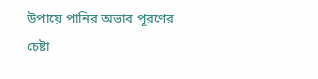উপায়ে পানির অভাব পূরণের চেষ্টা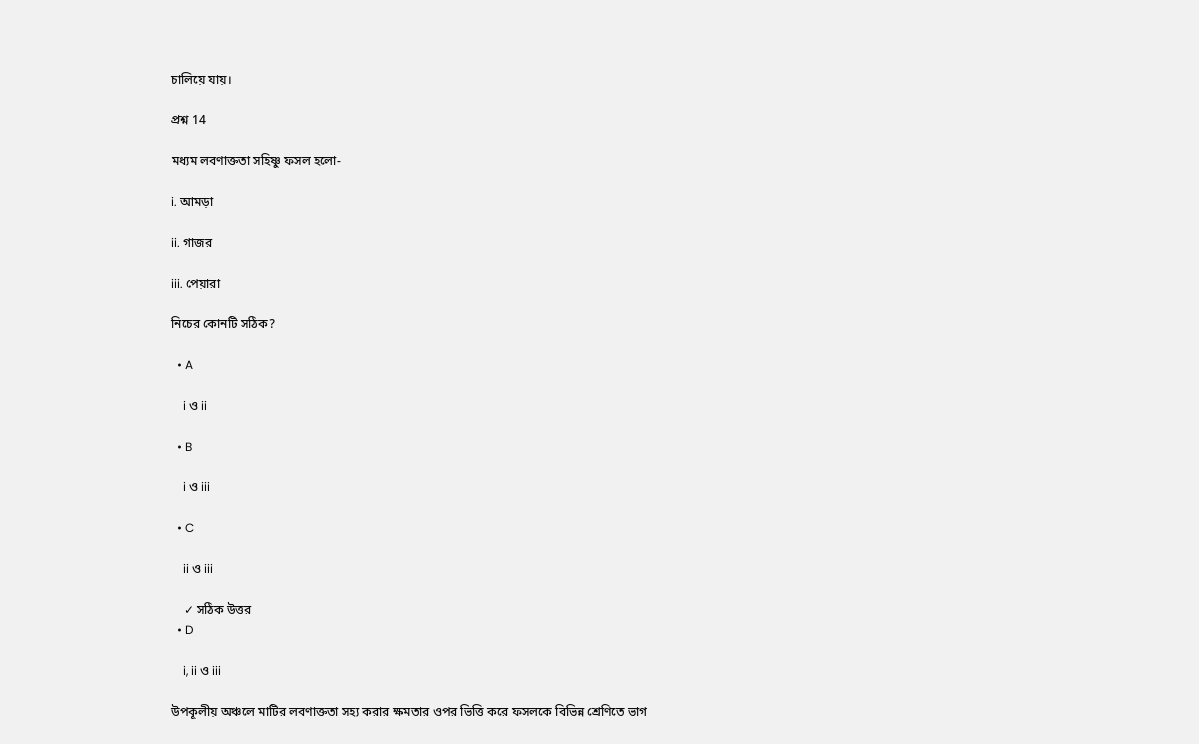চালিয়ে যায়।

প্রশ্ন 14

মধ্যম লবণাক্ততা সহিষ্ণু ফসল হলো-

i. আমড়া

ii. গাজর

iii. পেয়ারা

নিচের কোনটি সঠিক?

  • A

    i ও ii

  • B

    i ও iii

  • C

    ii ও iii

    ✓ সঠিক উত্তর
  • D

    i, ii ও iii

উপকূলীয় অঞ্চলে মাটির লবণাক্ততা সহ্য করার ক্ষমতার ওপর ভিত্তি করে ফসলকে বিভিন্ন শ্রেণিতে ভাগ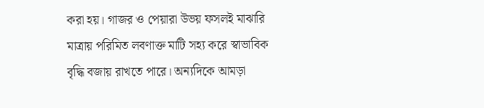করা হয়। গাজর ও পেয়ারা উভয় ফসলই মাঝারি মাত্রায় পরিমিত লবণাক্ত মাটি সহ্য করে স্বাভাবিক বৃদ্ধি বজায় রাখতে পারে। অন্যদিকে আমড়া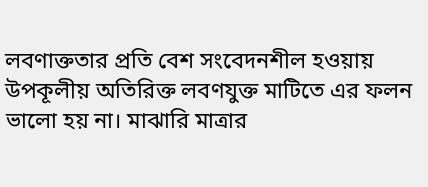লবণাক্ততার প্রতি বেশ সংবেদনশীল হওয়ায় উপকূলীয় অতিরিক্ত লবণযুক্ত মাটিতে এর ফলন ভালো হয় না। মাঝারি মাত্রার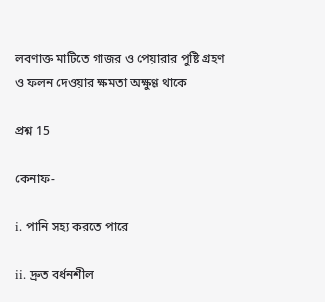লবণাক্ত মাটিতে গাজর ও পেয়ারার পুষ্টি গ্রহণ ও ফলন দেওয়ার ক্ষমতা অক্ষুণ্ণ থাকে

প্রশ্ন 15

কেনাফ-

i. পানি সহ্য করতে পারে

ii. দ্রুত বর্ধনশীল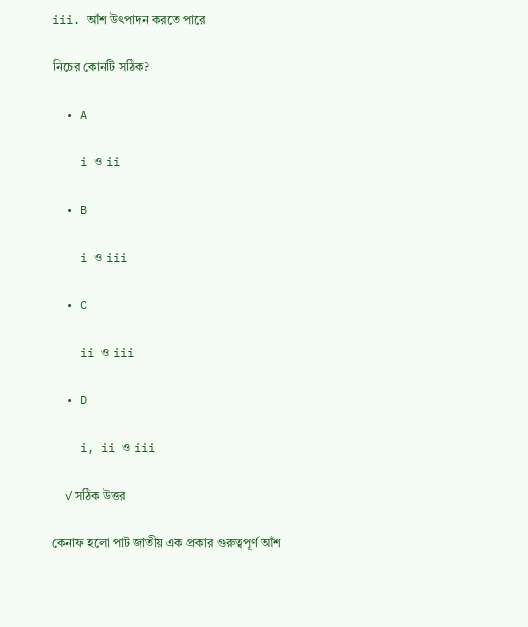iii. আঁশ উৎপাদন করতে পারে

নিচের কোনটি সঠিক?

  • A

    i ও ii

  • B

    i ও iii

  • C

    ii ও iii

  • D

    i, ii ও iii

    ✓ সঠিক উত্তর

কেনাফ হলো পাট জাতীয় এক প্রকার গুরুত্বপূর্ণ আঁশ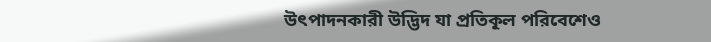উৎপাদনকারী উদ্ভিদ যা প্রতিকূল পরিবেশেও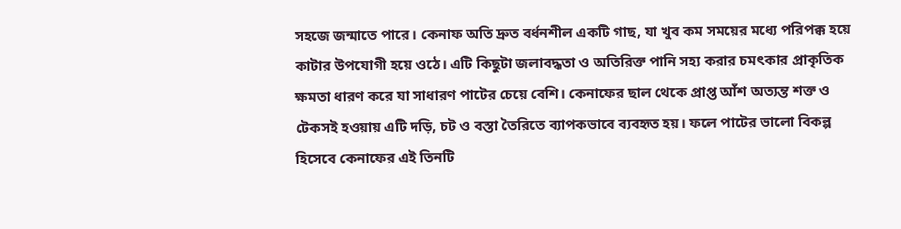সহজে জন্মাতে পারে। কেনাফ অতি দ্রুত বর্ধনশীল একটি গাছ, যা খুব কম সময়ের মধ্যে পরিপক্ক হয়ে কাটার উপযোগী হয়ে ওঠে। এটি কিছুটা জলাবদ্ধতা ও অতিরিক্ত পানি সহ্য করার চমৎকার প্রাকৃতিক ক্ষমতা ধারণ করে যা সাধারণ পাটের চেয়ে বেশি। কেনাফের ছাল থেকে প্রাপ্ত আঁশ অত্যন্ত শক্ত ও টেকসই হওয়ায় এটি দড়ি, চট ও বস্তা তৈরিতে ব্যাপকভাবে ব্যবহৃত হয়। ফলে পাটের ভালো বিকল্প হিসেবে কেনাফের এই তিনটি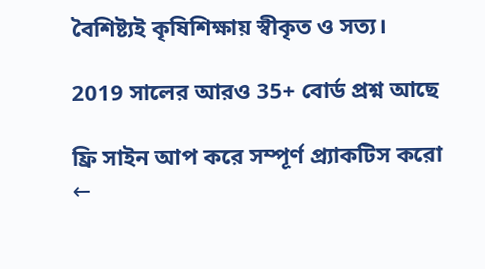বৈশিষ্ট্যই কৃষিশিক্ষায় স্বীকৃত ও সত্য।

2019 সালের আরও 35+ বোর্ড প্রশ্ন আছে

ফ্রি সাইন আপ করে সম্পূর্ণ প্র্যাকটিস করো
←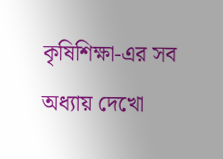কৃষিশিক্ষা-এর সব অধ্যায় দেখো